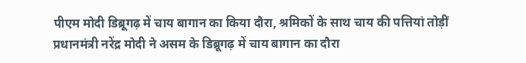पीएम मोदी डिब्रूगढ़ में चाय बागान का किया दौरा, श्रमिकों के साथ चाय की पत्तियां तोड़ीं
प्रधानमंत्री नरेंद्र मोदी ने असम के डिब्रूगढ़ में चाय बागान का दौरा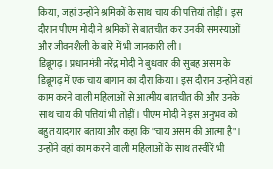किया, जहां उन्होंने श्रमिकों के साथ चाय की पत्तियां तोड़ीं। इस दौरान पीएम मोदी ने श्रमिकों से बातचीत कर उनकी समस्याओं और जीवनशैली के बारे में भी जानकारी ली।
डिब्रूगढ़। प्रधानमंत्री नरेंद्र मोदी ने बुधवार की सुबह असम के डिब्रूगढ़ में एक चाय बागान का दौरा किया। इस दौरान उन्होंने वहां काम करने वाली महिलाओं से आत्मीय बातचीत की और उनके साथ चाय की पत्तियां भी तोड़ीं। पीएम मोदी ने इस अनुभव को बहुत यादगार बताया और कहा कि "चाय असम की आत्मा है"। उन्होंने वहां काम करने वाली महिलाओं के साथ तस्वीरें भी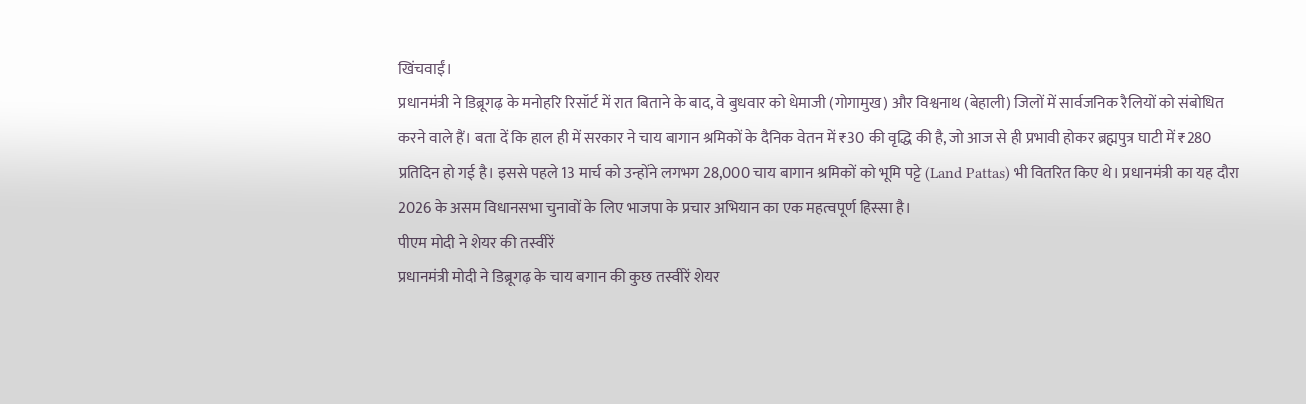खिंचवाईं।
प्रधानमंत्री ने डिब्रूगढ़ के मनोहरि रिसॉर्ट में रात बिताने के बाद, वे बुधवार को धेमाजी (गोगामुख) और विश्वनाथ (बेहाली) जिलों में सार्वजनिक रैलियों को संबोधित करने वाले हैं। बता दें कि हाल ही में सरकार ने चाय बागान श्रमिकों के दैनिक वेतन में ₹30 की वृद्धि की है, जो आज से ही प्रभावी होकर ब्रह्मपुत्र घाटी में ₹280 प्रतिदिन हो गई है। इससे पहले 13 मार्च को उन्होंने लगभग 28,000 चाय बागान श्रमिकों को भूमि पट्टे (Land Pattas) भी वितरित किए थे। प्रधानमंत्री का यह दौरा 2026 के असम विधानसभा चुनावों के लिए भाजपा के प्रचार अभियान का एक महत्वपूर्ण हिस्सा है।
पीएम मोदी ने शेयर की तस्वीरें
प्रधानमंत्री मोदी ने डिब्रूगढ़ के चाय बगान की कुछ तस्वीरें शेयर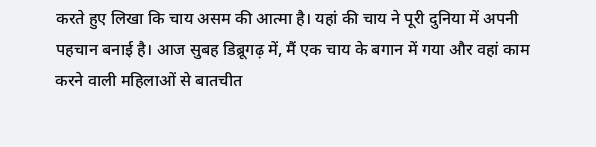करते हुए लिखा कि चाय असम की आत्मा है। यहां की चाय ने पूरी दुनिया में अपनी पहचान बनाई है। आज सुबह डिब्रूगढ़ में, मैं एक चाय के बगान में गया और वहां काम करने वाली महिलाओं से बातचीत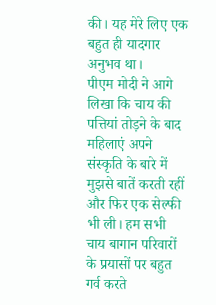की। यह मेरे लिए एक बहुत ही यादगार अनुभव था।
पीएम मोदी ने आगे लिखा कि चाय की पत्तियां तोड़ने के बाद महिलाएं अपने संस्कृति के बारे में मुझसे बातें करती रहीं और फिर एक सेल्फी भी ली। हम सभी चाय बागान परिवारों के प्रयासों पर बहुत गर्व करते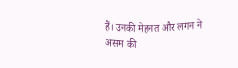हैं। उनकी मेहनत और लगन ने असम की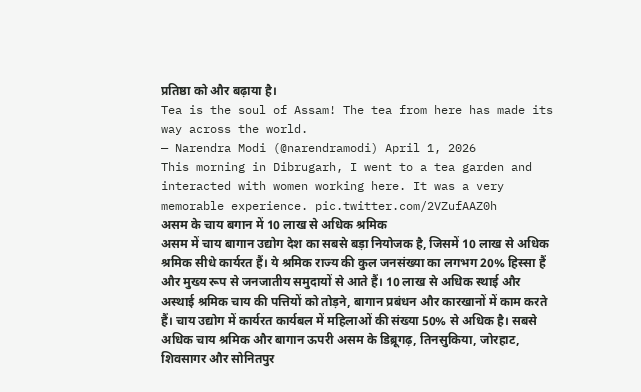प्रतिष्ठा को और बढ़ाया है।
Tea is the soul of Assam! The tea from here has made its way across the world.
— Narendra Modi (@narendramodi) April 1, 2026
This morning in Dibrugarh, I went to a tea garden and interacted with women working here. It was a very memorable experience. pic.twitter.com/2VZufAAZ0h
असम के चाय बगान में 10 लाख से अधिक श्रमिक
असम में चाय बागान उद्योग देश का सबसे बड़ा नियोजक है, जिसमें 10 लाख से अधिक श्रमिक सीधे कार्यरत हैं। ये श्रमिक राज्य की कुल जनसंख्या का लगभग 20% हिस्सा हैं और मुख्य रूप से जनजातीय समुदायों से आते हैं। 10 लाख से अधिक स्थाई और अस्थाई श्रमिक चाय की पत्तियों को तोड़ने, बागान प्रबंधन और कारखानों में काम करते हैं। चाय उद्योग में कार्यरत कार्यबल में महिलाओं की संख्या 50% से अधिक है। सबसे अधिक चाय श्रमिक और बागान ऊपरी असम के डिब्रूगढ़, तिनसुकिया, जोरहाट, शिवसागर और सोनितपुर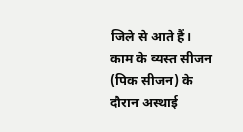जिले से आते हैं। काम के व्यस्त सीजन (पिक सीजन) के दौरान अस्थाई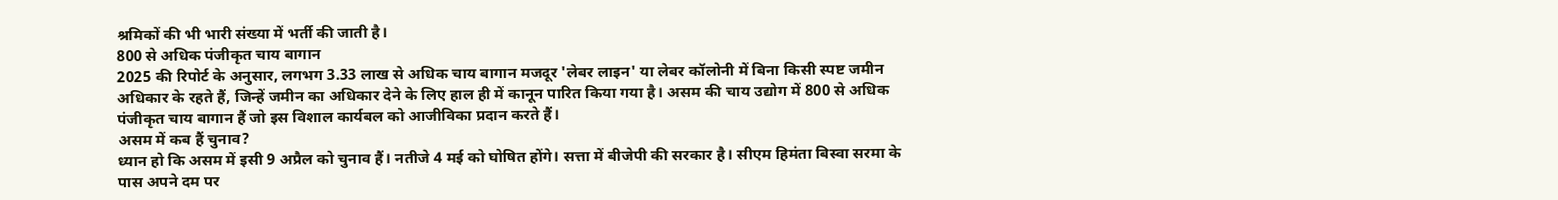श्रमिकों की भी भारी संख्या में भर्ती की जाती है।
800 से अधिक पंजीकृत चाय बागान
2025 की रिपोर्ट के अनुसार, लगभग 3.33 लाख से अधिक चाय बागान मजदूर 'लेबर लाइन' या लेबर कॉलोनी में बिना किसी स्पष्ट जमीन अधिकार के रहते हैं, जिन्हें जमीन का अधिकार देने के लिए हाल ही में कानून पारित किया गया है। असम की चाय उद्योग में 800 से अधिक पंजीकृत चाय बागान हैं जो इस विशाल कार्यबल को आजीविका प्रदान करते हैं।
असम में कब हैं चुनाव?
ध्यान हो कि असम में इसी 9 अप्रैल को चुनाव हैं। नतीजे 4 मई को घोषित होंगे। सत्ता में बीजेपी की सरकार है। सीएम हिमंता बिस्वा सरमा के पास अपने दम पर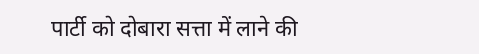पार्टी को दोबारा सत्ता में लाने की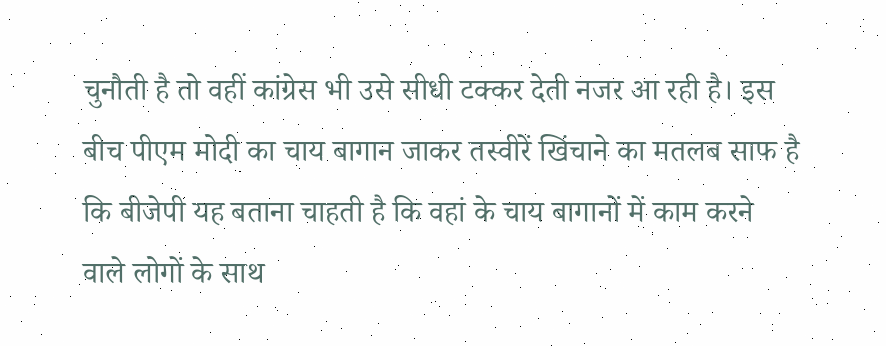चुनौती है तो वहीं कांग्रेस भी उसे सीधी टक्कर देती नजर आ रही है। इस बीच पीएम मोदी का चाय बागान जाकर तस्वीरें खिंचाने का मतलब साफ है कि बीजेपी यह बताना चाहती है कि वहां के चाय बागानों में काम करने वाले लोगों के साथ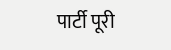पार्टी पूरी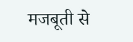मजबूती से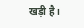खड़ी है।